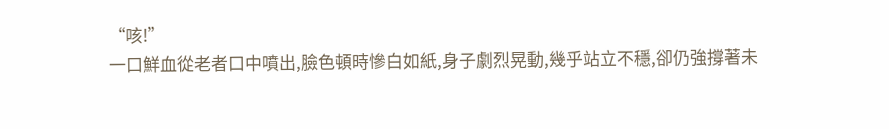“咳!”
一口鮮血從老者口中噴出,臉色頓時慘白如紙,身子劇烈晃動,幾乎站立不穩,卻仍強撐著未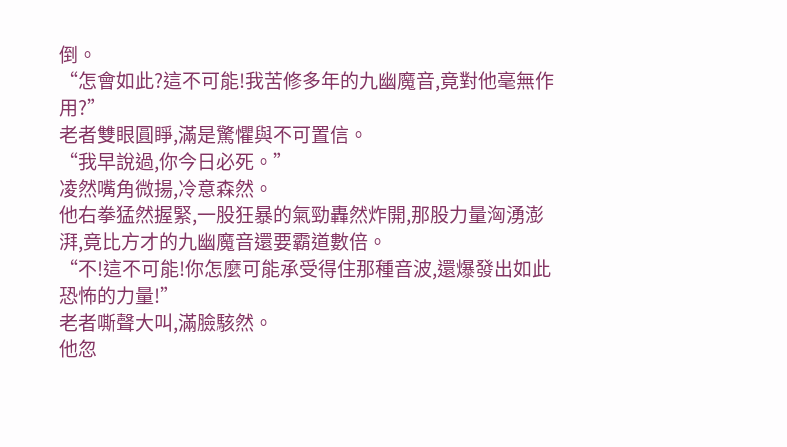倒。
“怎會如此?這不可能!我苦修多年的九幽魔音,竟對他毫無作用?”
老者雙眼圓睜,滿是驚懼與不可置信。
“我早說過,你今日必死。”
凌然嘴角微揚,冷意森然。
他右拳猛然握緊,一股狂暴的氣勁轟然炸開,那股力量洶湧澎湃,竟比方才的九幽魔音還要霸道數倍。
“不!這不可能!你怎麼可能承受得住那種音波,還爆發出如此恐怖的力量!”
老者嘶聲大叫,滿臉駭然。
他忽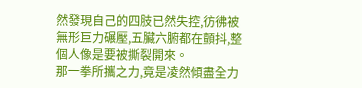然發現自己的四肢已然失控,彷彿被無形巨力碾壓,五臟六腑都在顫抖,整個人像是要被撕裂開來。
那一拳所攜之力,竟是凌然傾盡全力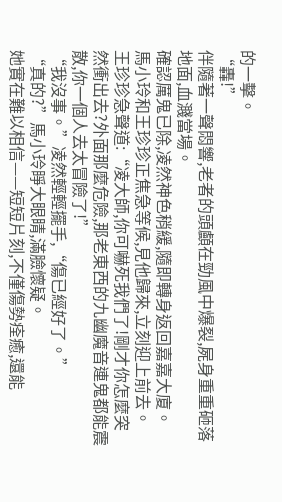的一擊。
“轟!”
伴隨著一聲悶響,老者的頭顱在勁風中爆裂,屍身重重砸落地面,血濺當場。
確認厲鬼已除,凌然神色稍緩,隨即轉身返回嘉嘉大廈。
馬小玲和王珍珍正焦急等候,見他歸來,立刻迎上前去。
王珍珍急聲道:“凌大師,你可嚇死我們了!剛才你怎麼突然衝出去?外面那麼危險,那老東西的九幽魔音連鬼都能震散,你一個人去太冒險了!”
“我沒事。”凌然輕輕擺手,“傷已經好了。”
“真的?”馬小玲睜大眼睛,滿臉懷疑。
她實在難以相信——短短片刻,不僅傷勢痊癒,還能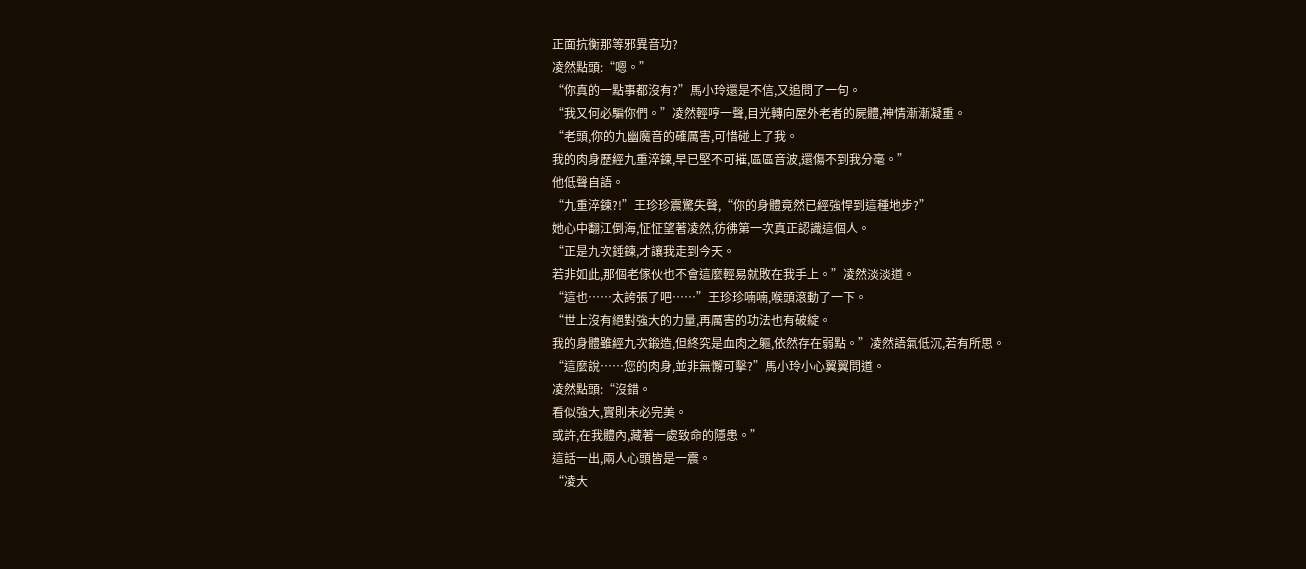正面抗衡那等邪異音功?
凌然點頭:“嗯。”
“你真的一點事都沒有?”馬小玲還是不信,又追問了一句。
“我又何必騙你們。”凌然輕哼一聲,目光轉向屋外老者的屍體,神情漸漸凝重。
“老頭,你的九幽魔音的確厲害,可惜碰上了我。
我的肉身歷經九重淬鍊,早已堅不可摧,區區音波,還傷不到我分毫。”
他低聲自語。
“九重淬鍊?!”王珍珍震驚失聲,“你的身體竟然已經強悍到這種地步?”
她心中翻江倒海,怔怔望著凌然,彷彿第一次真正認識這個人。
“正是九次錘鍊,才讓我走到今天。
若非如此,那個老傢伙也不會這麼輕易就敗在我手上。”凌然淡淡道。
“這也……太誇張了吧……”王珍珍喃喃,喉頭滾動了一下。
“世上沒有絕對強大的力量,再厲害的功法也有破綻。
我的身體雖經九次鍛造,但終究是血肉之軀,依然存在弱點。”凌然語氣低沉,若有所思。
“這麼說……您的肉身,並非無懈可擊?”馬小玲小心翼翼問道。
凌然點頭:“沒錯。
看似強大,實則未必完美。
或許,在我體內,藏著一處致命的隱患。”
這話一出,兩人心頭皆是一震。
“凌大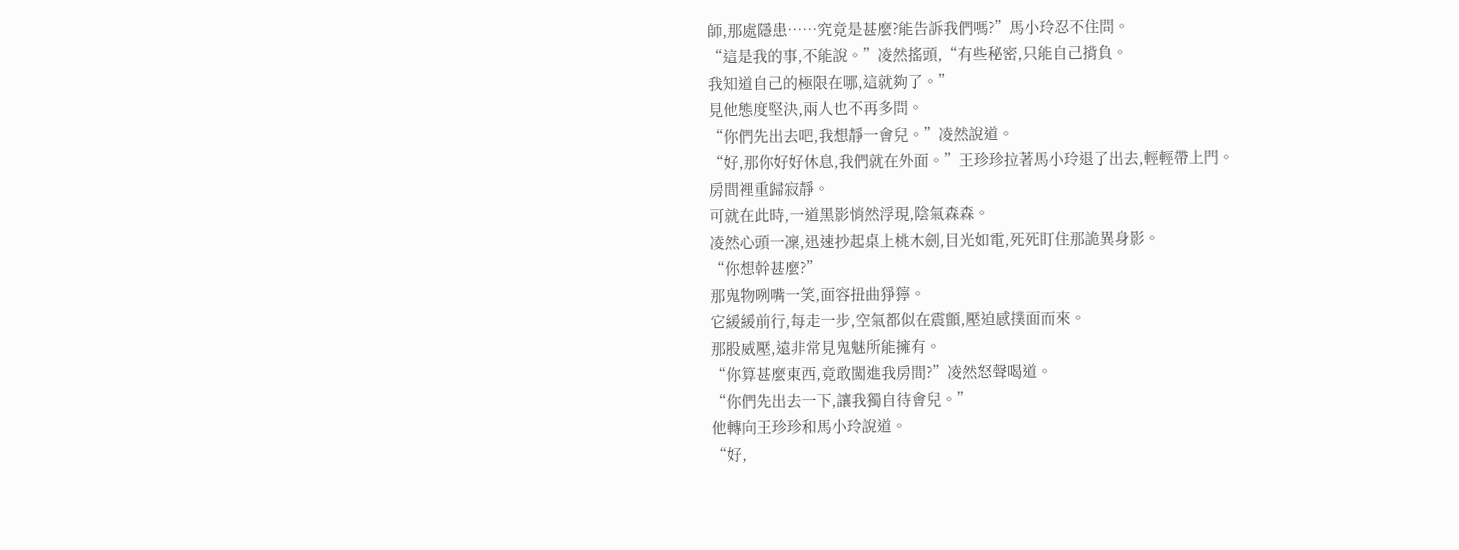師,那處隱患……究竟是甚麼?能告訴我們嗎?”馬小玲忍不住問。
“這是我的事,不能說。”凌然搖頭,“有些秘密,只能自己揹負。
我知道自己的極限在哪,這就夠了。”
見他態度堅決,兩人也不再多問。
“你們先出去吧,我想靜一會兒。”凌然說道。
“好,那你好好休息,我們就在外面。”王珍珍拉著馬小玲退了出去,輕輕帶上門。
房間裡重歸寂靜。
可就在此時,一道黑影悄然浮現,陰氣森森。
凌然心頭一凜,迅速抄起桌上桃木劍,目光如電,死死盯住那詭異身影。
“你想幹甚麼?”
那鬼物咧嘴一笑,面容扭曲猙獰。
它緩緩前行,每走一步,空氣都似在震顫,壓迫感撲面而來。
那股威壓,遠非常見鬼魅所能擁有。
“你算甚麼東西,竟敢闖進我房間?”凌然怒聲喝道。
“你們先出去一下,讓我獨自待會兒。”
他轉向王珍珍和馬小玲說道。
“好,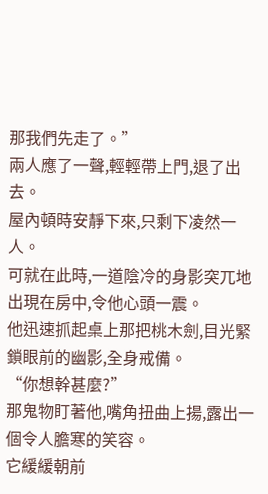那我們先走了。”
兩人應了一聲,輕輕帶上門,退了出去。
屋內頓時安靜下來,只剩下凌然一人。
可就在此時,一道陰冷的身影突兀地出現在房中,令他心頭一震。
他迅速抓起桌上那把桃木劍,目光緊鎖眼前的幽影,全身戒備。
“你想幹甚麼?”
那鬼物盯著他,嘴角扭曲上揚,露出一個令人膽寒的笑容。
它緩緩朝前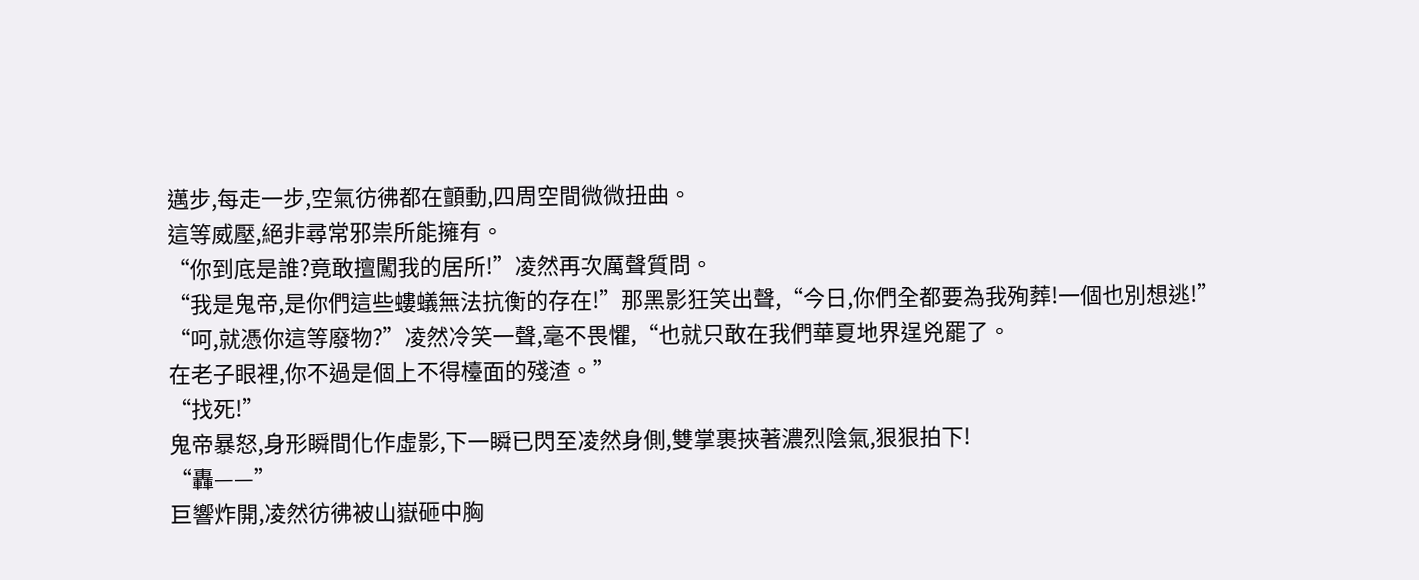邁步,每走一步,空氣彷彿都在顫動,四周空間微微扭曲。
這等威壓,絕非尋常邪祟所能擁有。
“你到底是誰?竟敢擅闖我的居所!”凌然再次厲聲質問。
“我是鬼帝,是你們這些螻蟻無法抗衡的存在!”那黑影狂笑出聲,“今日,你們全都要為我殉葬!一個也別想逃!”
“呵,就憑你這等廢物?”凌然冷笑一聲,毫不畏懼,“也就只敢在我們華夏地界逞兇罷了。
在老子眼裡,你不過是個上不得檯面的殘渣。”
“找死!”
鬼帝暴怒,身形瞬間化作虛影,下一瞬已閃至凌然身側,雙掌裹挾著濃烈陰氣,狠狠拍下!
“轟——”
巨響炸開,凌然彷彿被山嶽砸中胸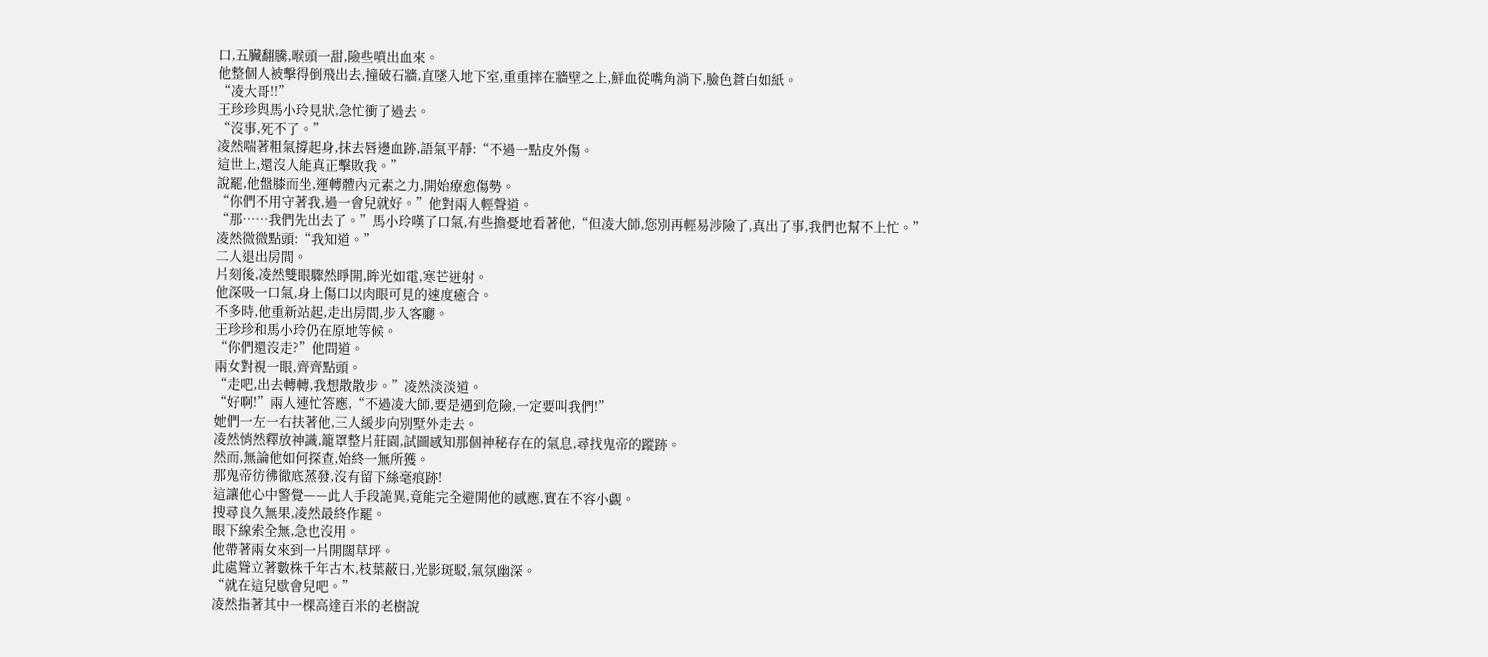口,五臟翻騰,喉頭一甜,險些噴出血來。
他整個人被擊得倒飛出去,撞破石牆,直墜入地下室,重重摔在牆壁之上,鮮血從嘴角淌下,臉色蒼白如紙。
“凌大哥!!”
王珍珍與馬小玲見狀,急忙衝了過去。
“沒事,死不了。”
凌然喘著粗氣撐起身,抹去唇邊血跡,語氣平靜:“不過一點皮外傷。
這世上,還沒人能真正擊敗我。”
說罷,他盤膝而坐,運轉體內元素之力,開始療愈傷勢。
“你們不用守著我,過一會兒就好。”他對兩人輕聲道。
“那……我們先出去了。”馬小玲嘆了口氣,有些擔憂地看著他,“但凌大師,您別再輕易涉險了,真出了事,我們也幫不上忙。”
凌然微微點頭:“我知道。”
二人退出房間。
片刻後,凌然雙眼驟然睜開,眸光如電,寒芒迸射。
他深吸一口氣,身上傷口以肉眼可見的速度癒合。
不多時,他重新站起,走出房間,步入客廳。
王珍珍和馬小玲仍在原地等候。
“你們還沒走?”他問道。
兩女對視一眼,齊齊點頭。
“走吧,出去轉轉,我想散散步。”凌然淡淡道。
“好啊!”兩人連忙答應,“不過凌大師,要是遇到危險,一定要叫我們!”
她們一左一右扶著他,三人緩步向別墅外走去。
凌然悄然釋放神識,籠罩整片莊園,試圖感知那個神秘存在的氣息,尋找鬼帝的蹤跡。
然而,無論他如何探查,始終一無所獲。
那鬼帝彷彿徹底蒸發,沒有留下絲毫痕跡!
這讓他心中警覺——此人手段詭異,竟能完全避開他的感應,實在不容小覷。
搜尋良久無果,凌然最終作罷。
眼下線索全無,急也沒用。
他帶著兩女來到一片開闊草坪。
此處聳立著數株千年古木,枝葉蔽日,光影斑駁,氣氛幽深。
“就在這兒歇會兒吧。”
凌然指著其中一棵高達百米的老樹說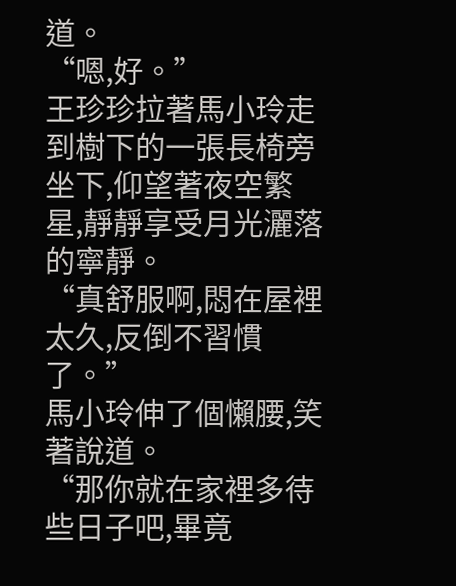道。
“嗯,好。”
王珍珍拉著馬小玲走到樹下的一張長椅旁坐下,仰望著夜空繁星,靜靜享受月光灑落的寧靜。
“真舒服啊,悶在屋裡太久,反倒不習慣了。”
馬小玲伸了個懶腰,笑著說道。
“那你就在家裡多待些日子吧,畢竟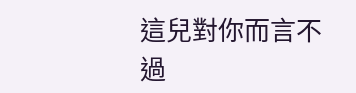這兒對你而言不過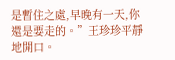是暫住之處,早晚有一天,你還是要走的。”王珍珍平靜地開口。